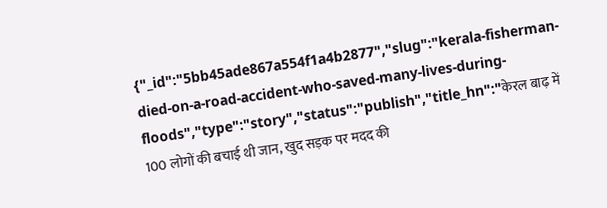{"_id":"5bb45ade867a554f1a4b2877","slug":"kerala-fisherman-died-on-a-road-accident-who-saved-many-lives-during-floods","type":"story","status":"publish","title_hn":"केरल बाढ़ में 100 लोगों की बचाई थी जान, खुद सड़क पर मदद की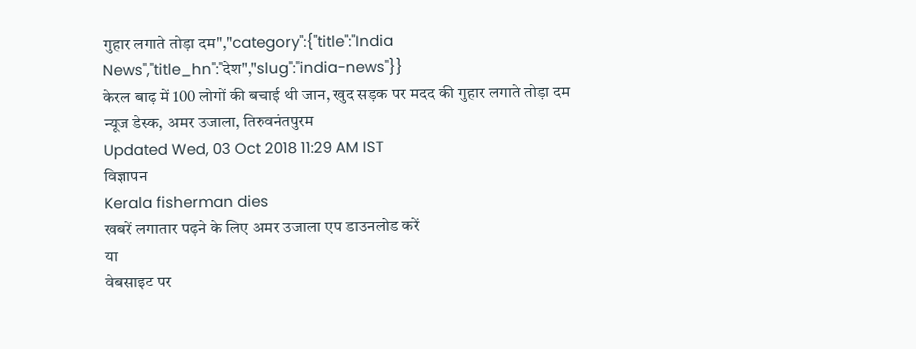गुहार लगाते तोड़ा दम","category":{"title":"India News","title_hn":"देश","slug":"india-news"}}
केरल बाढ़ में 100 लोगों की बचाई थी जान, खुद सड़क पर मदद की गुहार लगाते तोड़ा दम
न्यूज डेस्क, अमर उजाला, तिरुवनंतपुरम
Updated Wed, 03 Oct 2018 11:29 AM IST
विज्ञापन
Kerala fisherman dies
खबरें लगातार पढ़ने के लिए अमर उजाला एप डाउनलोड करें
या
वेबसाइट पर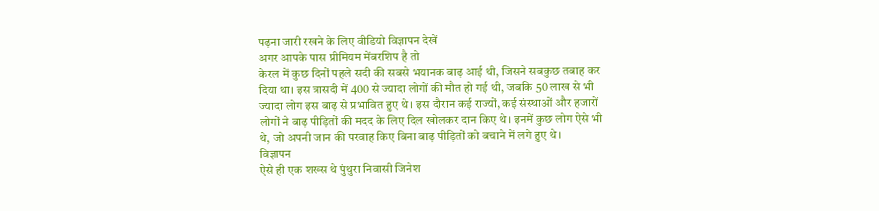पढ़ना जारी रखने के लिए वीडियो विज्ञापन देखें
अगर आपके पास प्रीमियम मेंबरशिप है तो
केरल में कुछ दिनों पहले सदी की सबसे भयानक बाढ़ आई थी, जिसने सबकुछ तबाह कर दिया था। इस त्रासदी में 400 से ज्यादा लोगों की मौत हो गई थी, जबकि 50 लाख से भी ज्यादा लोग इस बाढ़ से प्रभावित हुए थे। इस दौरान कई राज्यों, कई संस्थाओं और हजारों लोगों ने बाढ़ पीड़ितों की मदद के लिए दिल खोलकर दान किए थे। इनमें कुछ लोग ऐसे भी थे, जो अपनी जान की परवाह किए बिना बाढ़ पीड़ितों को बचाने में लगे हुए थे।
विज्ञापन
ऐसे ही एक शख्स थे पुंथुरा निवासी जिनेश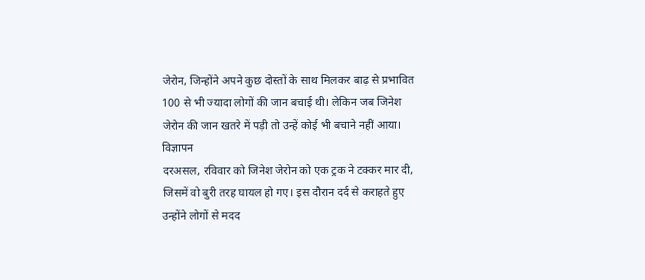जेरोन, जिन्होंने अपने कुछ दोस्तों के साथ मिलकर बाढ़ से प्रभावित 100 से भी ज्यादा लोगों की जान बचाई थी। लेकिन जब जिनेश जेरोन की जान खतरे में पड़ी तो उन्हें कोई भी बचाने नहीं आया।
विज्ञापन
दरअसल, रविवार को जिनेश जेरोन को एक ट्रक ने टक्कर मार दी, जिसमें वो बुरी तरह घायल हो गए। इस दौरान दर्द से कराहते हुए उन्होंने लोगों से मदद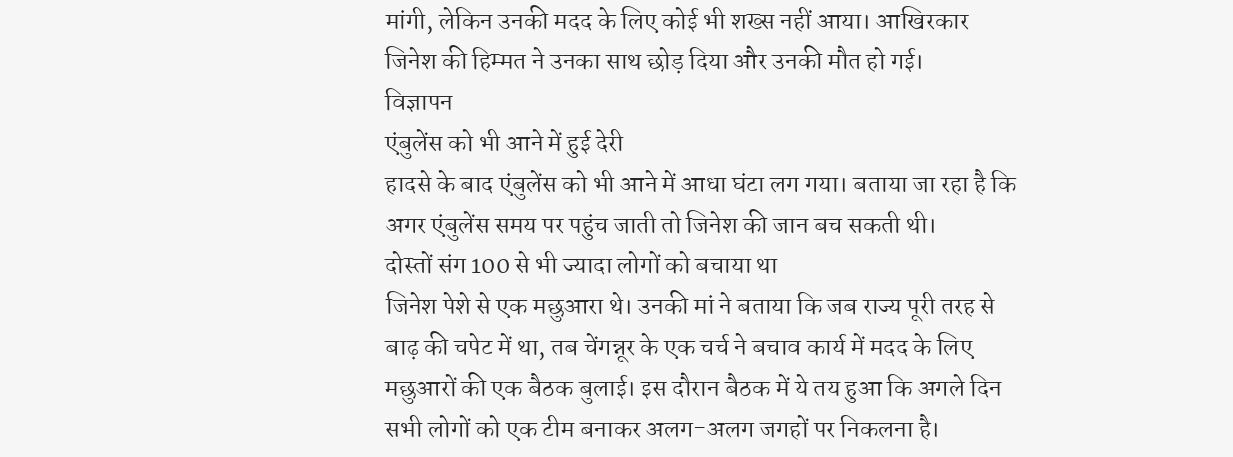मांगी, लेकिन उनकी मदद के लिए कोई भी शख्स नहीं आया। आखिरकार जिनेश की हिम्मत ने उनका साथ छोड़ दिया और उनकी मौत हो गई।
विज्ञापन
एंबुलेंस को भी आने में हुई देरी
हादसे के बाद एंबुलेंस को भी आने में आधा घंटा लग गया। बताया जा रहा है कि अगर एंबुलेंस समय पर पहुंच जाती तो जिनेश की जान बच सकती थी।
दोस्तों संग 100 से भी ज्यादा लोगों को बचाया था
जिनेश पेशे से एक मछुआरा थे। उनकी मां ने बताया कि जब राज्य पूरी तरह से बाढ़ की चपेट में था, तब चेंगन्नूर के एक चर्च ने बचाव कार्य में मदद के लिए मछुआरों की एक बैठक बुलाई। इस दौरान बैठक में ये तय हुआ कि अगले दिन सभी लोगों को एक टीम बनाकर अलग-अलग जगहों पर निकलना है।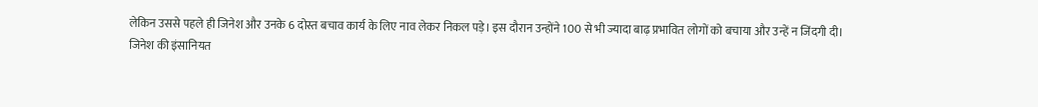लेकिन उससे पहले ही जिनेश और उनके 6 दोस्त बचाव कार्य के लिए नाव लेकर निकल पड़े। इस दौरान उन्होंने 100 से भी ज्यादा बाढ़ प्रभावित लोगों को बचाया और उन्हें न जिंदगी दी।
जिनेश की इंसानियत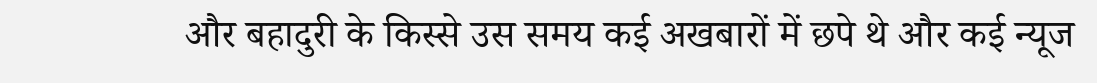और बहादुरी के किस्से उस समय कई अखबारों में छपे थे और कई न्यूज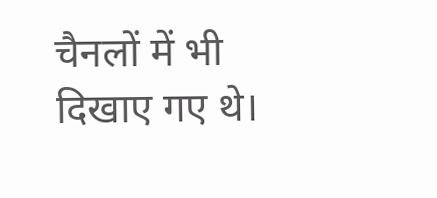चैनलों में भी दिखाए गए थे।